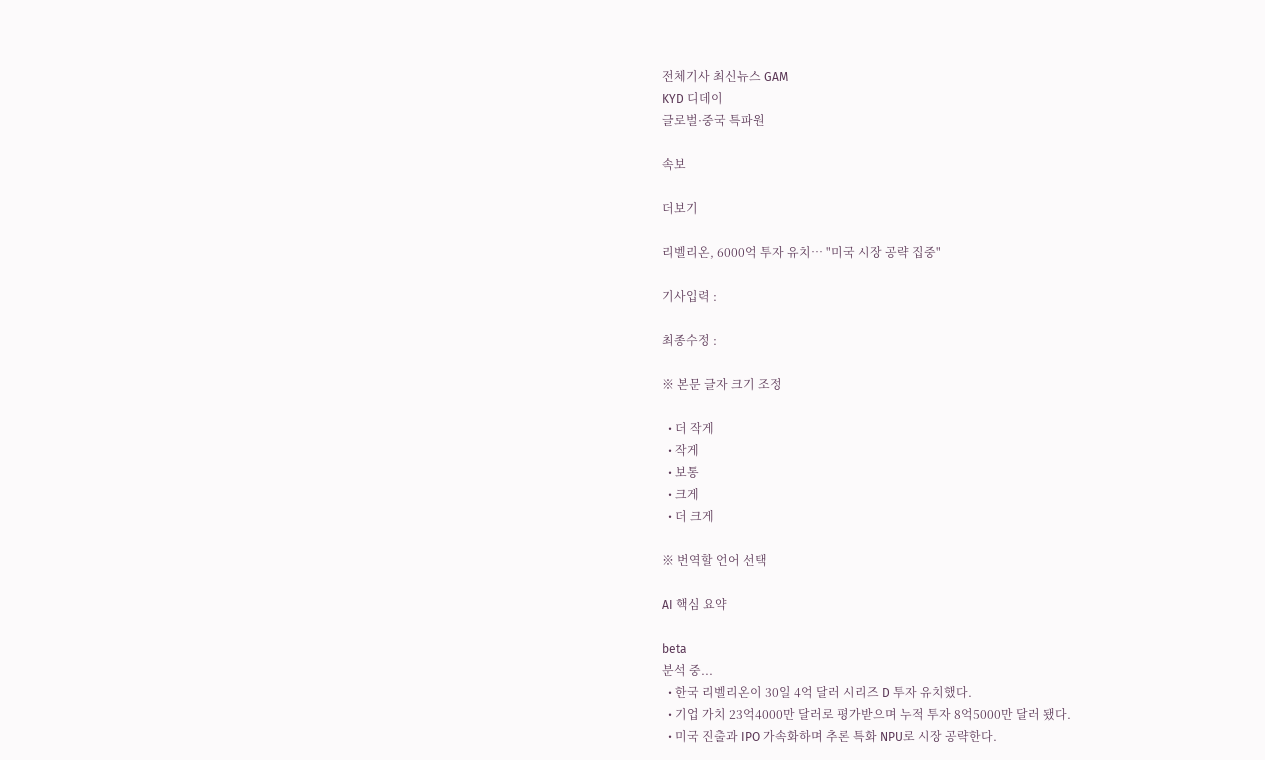전체기사 최신뉴스 GAM
KYD 디데이
글로벌·중국 특파원

속보

더보기

리벨리온, 6000억 투자 유치… "미국 시장 공략 집중"

기사입력 :

최종수정 :

※ 본문 글자 크기 조정

  • 더 작게
  • 작게
  • 보통
  • 크게
  • 더 크게

※ 번역할 언어 선택

AI 핵심 요약

beta
분석 중...
  • 한국 리벨리온이 30일 4억 달러 시리즈 D 투자 유치했다.
  • 기업 가치 23억4000만 달러로 평가받으며 누적 투자 8억5000만 달러 됐다.
  • 미국 진출과 IPO 가속화하며 추론 특화 NPU로 시장 공략한다.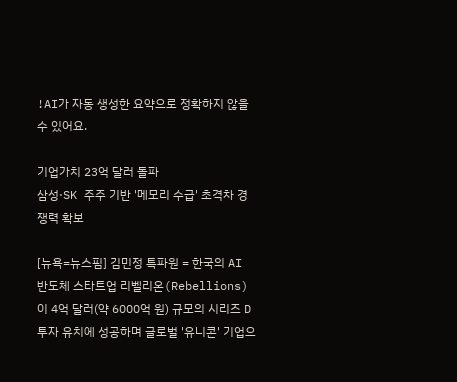!AI가 자동 생성한 요약으로 정확하지 않을 수 있어요.

기업가치 23억 달러 돌파
삼성·SK 주주 기반 '메모리 수급' 초격차 경쟁력 확보

[뉴욕=뉴스핌] 김민정 특파원 = 한국의 AI 반도체 스타트업 리벨리온(Rebellions)이 4억 달러(약 6000억 원) 규모의 시리즈 D 투자 유치에 성공하며 글로벌 '유니콘' 기업으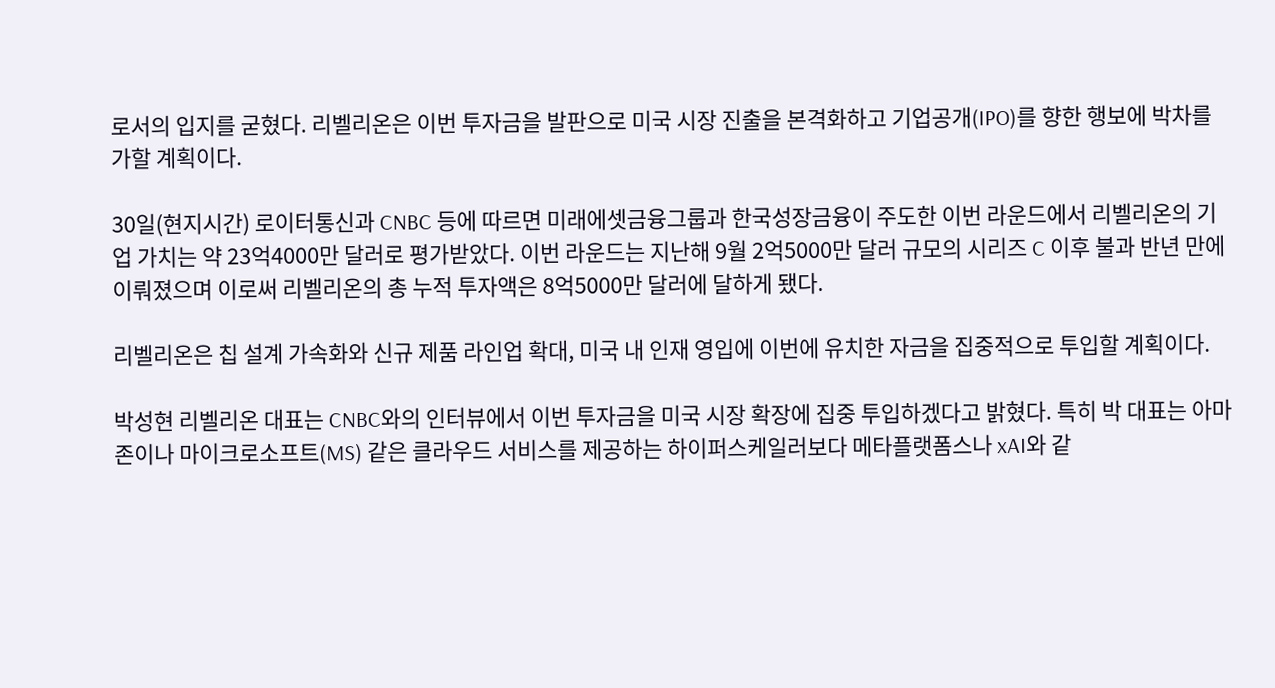로서의 입지를 굳혔다. 리벨리온은 이번 투자금을 발판으로 미국 시장 진출을 본격화하고 기업공개(IPO)를 향한 행보에 박차를 가할 계획이다.

30일(현지시간) 로이터통신과 CNBC 등에 따르면 미래에셋금융그룹과 한국성장금융이 주도한 이번 라운드에서 리벨리온의 기업 가치는 약 23억4000만 달러로 평가받았다. 이번 라운드는 지난해 9월 2억5000만 달러 규모의 시리즈 C 이후 불과 반년 만에 이뤄졌으며 이로써 리벨리온의 총 누적 투자액은 8억5000만 달러에 달하게 됐다.

리벨리온은 칩 설계 가속화와 신규 제품 라인업 확대, 미국 내 인재 영입에 이번에 유치한 자금을 집중적으로 투입할 계획이다.

박성현 리벨리온 대표는 CNBC와의 인터뷰에서 이번 투자금을 미국 시장 확장에 집중 투입하겠다고 밝혔다. 특히 박 대표는 아마존이나 마이크로소프트(MS) 같은 클라우드 서비스를 제공하는 하이퍼스케일러보다 메타플랫폼스나 xAI와 같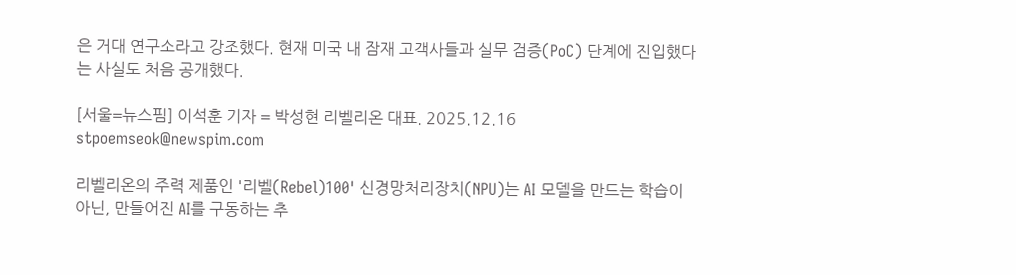은 거대 연구소라고 강조했다. 현재 미국 내 잠재 고객사들과 실무 검증(PoC) 단계에 진입했다는 사실도 처음 공개했다.

[서울=뉴스핌] 이석훈 기자 = 박성현 리벨리온 대표. 2025.12.16 stpoemseok@newspim.com

리벨리온의 주력 제품인 '리벨(Rebel)100' 신경망처리장치(NPU)는 AI 모델을 만드는 학습이 아닌, 만들어진 AI를 구동하는 추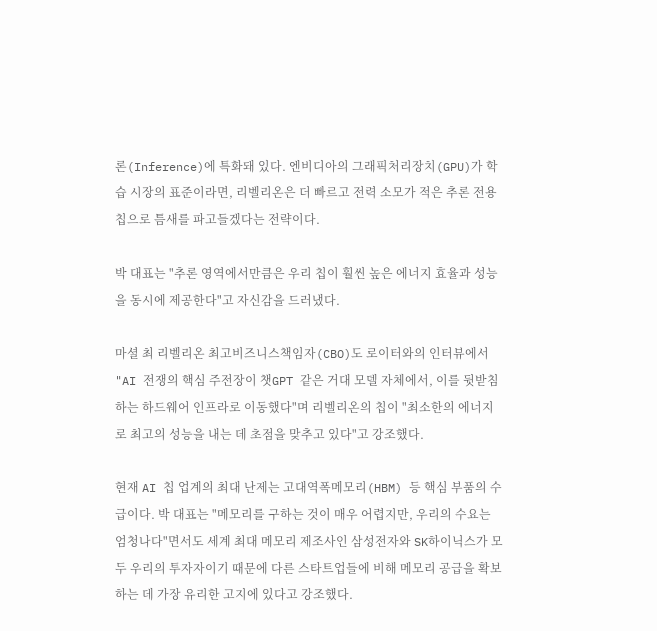론(Inference)에 특화돼 있다. 엔비디아의 그래픽처리장치(GPU)가 학습 시장의 표준이라면, 리벨리온은 더 빠르고 전력 소모가 적은 추론 전용 칩으로 틈새를 파고들겠다는 전략이다.

박 대표는 "추론 영역에서만큼은 우리 칩이 훨씬 높은 에너지 효율과 성능을 동시에 제공한다"고 자신감을 드러냈다.

마셜 최 리벨리온 최고비즈니스책임자(CBO)도 로이터와의 인터뷰에서 "AI 전쟁의 핵심 주전장이 챗GPT 같은 거대 모델 자체에서, 이를 뒷받침하는 하드웨어 인프라로 이동했다"며 리벨리온의 칩이 "최소한의 에너지로 최고의 성능을 내는 데 초점을 맞추고 있다"고 강조했다.

현재 AI 칩 업계의 최대 난제는 고대역폭메모리(HBM) 등 핵심 부품의 수급이다. 박 대표는 "메모리를 구하는 것이 매우 어렵지만, 우리의 수요는 엄청나다"면서도 세계 최대 메모리 제조사인 삼성전자와 SK하이닉스가 모두 우리의 투자자이기 때문에 다른 스타트업들에 비해 메모리 공급을 확보하는 데 가장 유리한 고지에 있다고 강조했다.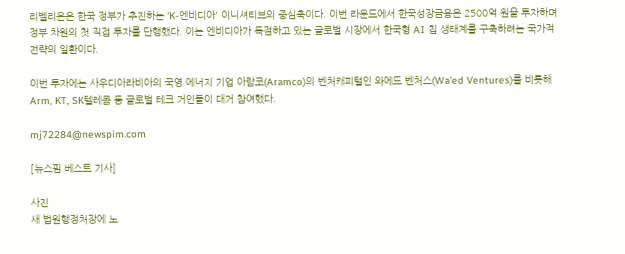리벨리온은 한국 정부가 추진하는 'K-엔비디아' 이니셔티브의 중심축이다. 이번 라운드에서 한국성장금융은 2500억 원을 투자하며 정부 차원의 첫 직접 투자를 단행했다. 이는 엔비디아가 독점하고 있는 글로벌 시장에서 한국형 AI 칩 생태계를 구축하려는 국가적 전략의 일환이다.

이번 투자에는 사우디아라비아의 국영 에너지 기업 아람코(Aramco)의 벤처캐피털인 와에드 벤처스(Wa'ed Ventures)를 비롯해 Arm, KT, SK텔레콤 등 글로벌 테크 거인들이 대거 참여했다.

mj72284@newspim.com

[뉴스핌 베스트 기사]

사진
새 법원행정처장에 노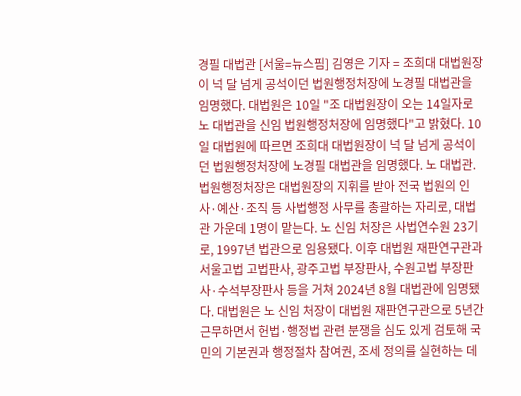경필 대법관 [서울=뉴스핌] 김영은 기자 = 조희대 대법원장이 넉 달 넘게 공석이던 법원행정처장에 노경필 대법관을 임명했다. 대법원은 10일 "조 대법원장이 오는 14일자로 노 대법관을 신임 법원행정처장에 임명했다"고 밝혔다. 10일 대법원에 따르면 조희대 대법원장이 넉 달 넘게 공석이던 법원행정처장에 노경필 대법관을 임명했다. 노 대법관. 법원행정처장은 대법원장의 지휘를 받아 전국 법원의 인사·예산·조직 등 사법행정 사무를 총괄하는 자리로, 대법관 가운데 1명이 맡는다. 노 신임 처장은 사법연수원 23기로, 1997년 법관으로 임용됐다. 이후 대법원 재판연구관과 서울고법 고법판사, 광주고법 부장판사, 수원고법 부장판사·수석부장판사 등을 거쳐 2024년 8월 대법관에 임명됐다. 대법원은 노 신임 처장이 대법원 재판연구관으로 5년간 근무하면서 헌법·행정법 관련 분쟁을 심도 있게 검토해 국민의 기본권과 행정절차 참여권, 조세 정의를 실현하는 데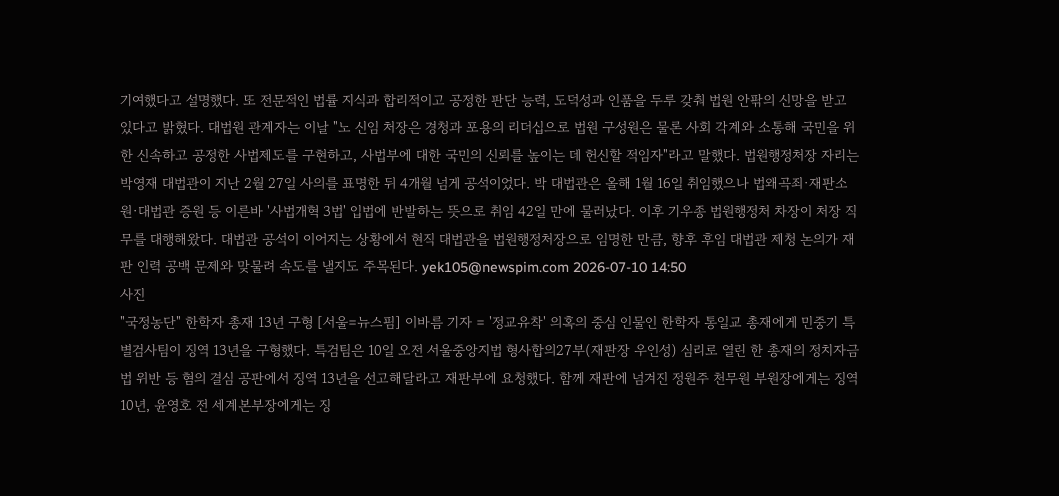기여했다고 설명했다. 또 전문적인 법률 지식과 합리적이고 공정한 판단 능력, 도덕성과 인품을 두루 갖춰 법원 안팎의 신망을 받고 있다고 밝혔다. 대법원 관계자는 이날 "노 신임 처장은 경청과 포용의 리더십으로 법원 구성원은 물론 사회 각계와 소통해 국민을 위한 신속하고 공정한 사법제도를 구현하고, 사법부에 대한 국민의 신뢰를 높이는 데 헌신할 적임자"라고 말했다. 법원행정처장 자리는 박영재 대법관이 지난 2월 27일 사의를 표명한 뒤 4개월 넘게 공석이었다. 박 대법관은 올해 1월 16일 취임했으나 법왜곡죄·재판소원·대법관 증원 등 이른바 '사법개혁 3법' 입법에 반발하는 뜻으로 취임 42일 만에 물러났다. 이후 기우종 법원행정처 차장이 처장 직무를 대행해왔다. 대법관 공석이 이어지는 상황에서 현직 대법관을 법원행정처장으로 임명한 만큼, 향후 후임 대법관 제청 논의가 재판 인력 공백 문제와 맞물려 속도를 낼지도 주목된다. yek105@newspim.com 2026-07-10 14:50
사진
"국정농단" 한학자 총재 13년 구형 [서울=뉴스핌] 이바름 기자 = '정교유착' 의혹의 중심 인물인 한학자 통일교 총재에게 민중기 특별검사팀이 징역 13년을 구형했다. 특검팀은 10일 오전 서울중앙지법 형사합의27부(재판장 우인성) 심리로 열린 한 총재의 정치자금법 위반 등 혐의 결심 공판에서 징역 13년을 선고해달라고 재판부에 요청했다. 함께 재판에 넘겨진 정원주 천무원 부원장에게는 징역 10년, 윤영호 전 세계본부장에게는 징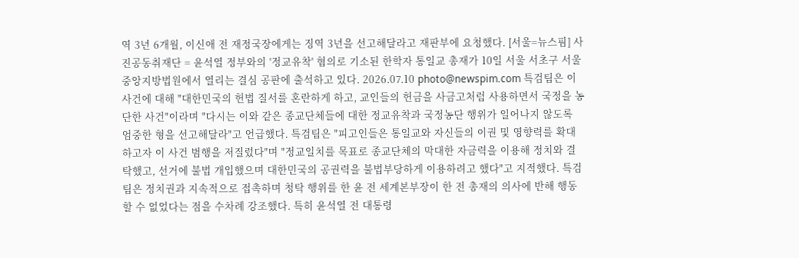역 3년 6개월, 이신애 전 재정국장에게는 징역 3년을 선고해달라고 재판부에 요청했다. [서울=뉴스핌] 사진공동취재단 = 윤석열 정부와의 '정교유착' 혐의로 기소된 한학자 통일교 총재가 10일 서울 서초구 서울중앙지방법원에서 열리는 결심 공판에 출석하고 있다. 2026.07.10 photo@newspim.com 특검팀은 이 사건에 대해 "대한민국의 헌법 질서를 혼란하게 하고, 교인들의 헌금을 사금고처럼 사용하면서 국정을 농단한 사건"이라며 "다시는 이와 같은 종교단체들에 대한 정교유착과 국정농단 행위가 일어나지 않도록 엄중한 형을 선고해달라"고 언급했다. 특검팀은 "피고인들은 통일교와 자신들의 이권 및 영향력를 확대하고자 이 사건 범행을 저질렀다"며 "정교일치를 목표로 종교단체의 막대한 자금력을 이용해 정치와 결탁했고, 선거에 불법 개입했으며 대한민국의 공권력을 불법부당하게 이용하려고 했다"고 지적했다. 특검팀은 정치권과 지속적으로 접촉하며 청탁 행위를 한 윤 전 세계본부장이 한 전 총재의 의사에 반해 행동할 수 없었다는 점을 수차례 강조했다. 특히 윤석열 전 대통령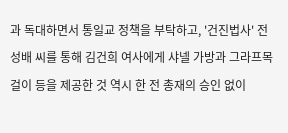과 독대하면서 통일교 정책을 부탁하고, '건진법사' 전성배 씨를 통해 김건희 여사에게 샤넬 가방과 그라프목걸이 등을 제공한 것 역시 한 전 총재의 승인 없이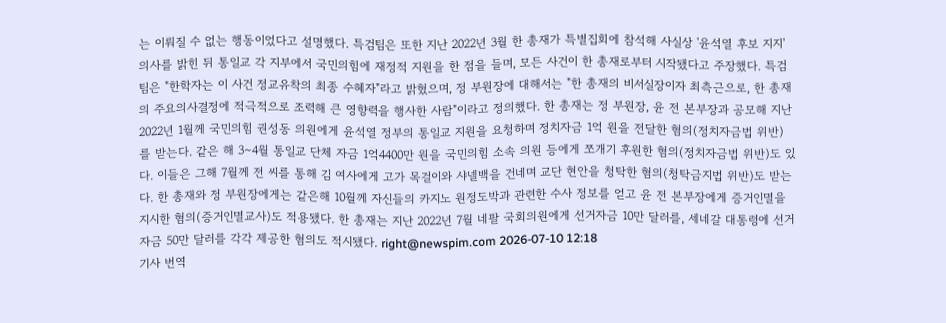는 이뤄질 수 없는 행동이었다고 설명했다. 특검팀은 또한 지난 2022년 3월 한 총재가 특별집회에 참석해 사실상 '윤석열 후보 지지' 의사를 밝힌 뒤 통일교 각 지부에서 국민의힘에 재정적 지원을 한 점을 들며, 모든 사건이 한 총재로부터 시작됐다고 주장했다. 특검팀은 "한학자는 이 사건 정교유착의 최종 수혜자"라고 밝혔으며, 정 부원장에 대해서는 "한 총재의 비서실장이자 최측근으로, 한 총재의 주요의사결정에 적극적으로 조력해 큰 영향력을 행사한 사람"이라고 정의했다. 한 총재는 정 부원장, 윤 전 본부장과 공모해 지난 2022년 1월께 국민의힘 권성동 의원에게 윤석열 정부의 통일교 지원을 요청하며 정치자금 1억 원을 전달한 혐의(정치자금법 위반)를 받는다. 같은 해 3∼4월 통일교 단체 자금 1억4400만 원을 국민의힘 소속 의원 등에게 쪼개기 후원한 혐의(정치자금법 위반)도 있다. 이들은 그해 7월께 전 씨를 통해 김 여사에게 고가 목걸이와 샤넬백을 건네며 교단 현안을 청탁한 혐의(청탁금지법 위반)도 받는다. 한 총재와 정 부원장에게는 같은해 10월께 자신들의 카지노 원정도박과 관련한 수사 정보를 얻고 윤 전 본부장에게 증거인멸을 지시한 혐의(증거인멸교사)도 적용됐다. 한 총재는 지난 2022년 7월 네팔 국회의원에게 선거자금 10만 달러를, 세네갈 대통령에 선거자금 50만 달러를 각각 제공한 혐의도 적시됐다. right@newspim.com 2026-07-10 12:18
기사 번역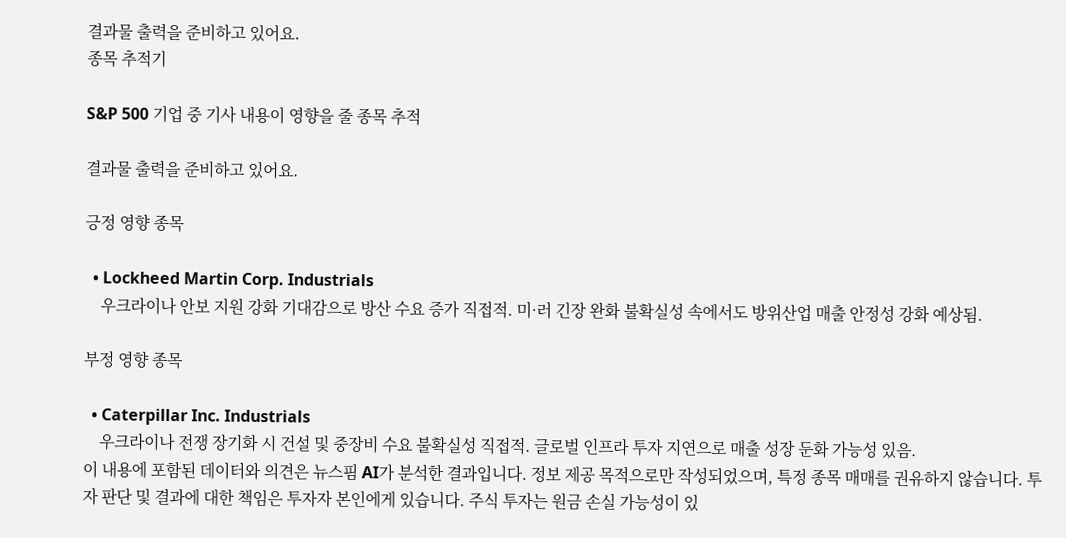결과물 출력을 준비하고 있어요.
종목 추적기

S&P 500 기업 중 기사 내용이 영향을 줄 종목 추적

결과물 출력을 준비하고 있어요.

긍정 영향 종목

  • Lockheed Martin Corp. Industrials
    우크라이나 안보 지원 강화 기대감으로 방산 수요 증가 직접적. 미·러 긴장 완화 불확실성 속에서도 방위산업 매출 안정성 강화 예상됨.

부정 영향 종목

  • Caterpillar Inc. Industrials
    우크라이나 전쟁 장기화 시 건설 및 중장비 수요 불확실성 직접적. 글로벌 인프라 투자 지연으로 매출 성장 둔화 가능성 있음.
이 내용에 포함된 데이터와 의견은 뉴스핌 AI가 분석한 결과입니다. 정보 제공 목적으로만 작성되었으며, 특정 종목 매매를 권유하지 않습니다. 투자 판단 및 결과에 대한 책임은 투자자 본인에게 있습니다. 주식 투자는 원금 손실 가능성이 있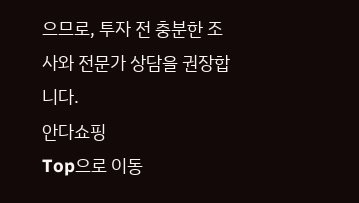으므로, 투자 전 충분한 조사와 전문가 상담을 권장합니다.
안다쇼핑
Top으로 이동